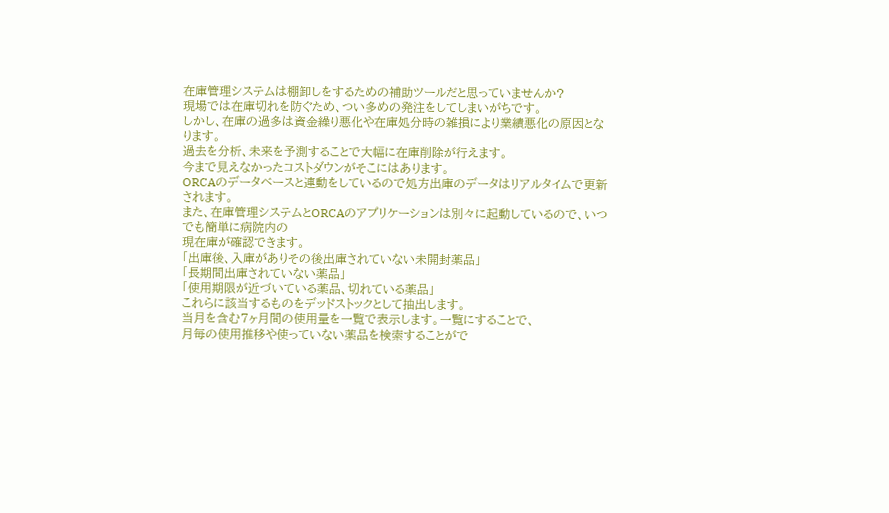在庫管理システムは棚卸しをするための補助ツールだと思っていませんか?
現場では在庫切れを防ぐため、つい多めの発注をしてしまいがちです。
しかし、在庫の過多は資金繰り悪化や在庫処分時の雑損により業績悪化の原因となります。
過去を分析、未来を予測することで大幅に在庫削除が行えます。
今まで見えなかったコストダウンがそこにはあります。
ORCAのデータベースと連動をしているので処方出庫のデータはリアルタイムで更新されます。
また、在庫管理システムとORCAのアプリケーションは別々に起動しているので、いつでも簡単に病院内の
現在庫が確認できます。
「出庫後、入庫がありその後出庫されていない未開封薬品」
「長期間出庫されていない薬品」
「使用期限が近づいている薬品、切れている薬品」
これらに該当するものをデッドストックとして抽出します。
当月を含む7ヶ月間の使用量を一覧で表示します。一覧にすることで、
月毎の使用推移や使っていない薬品を検索することがで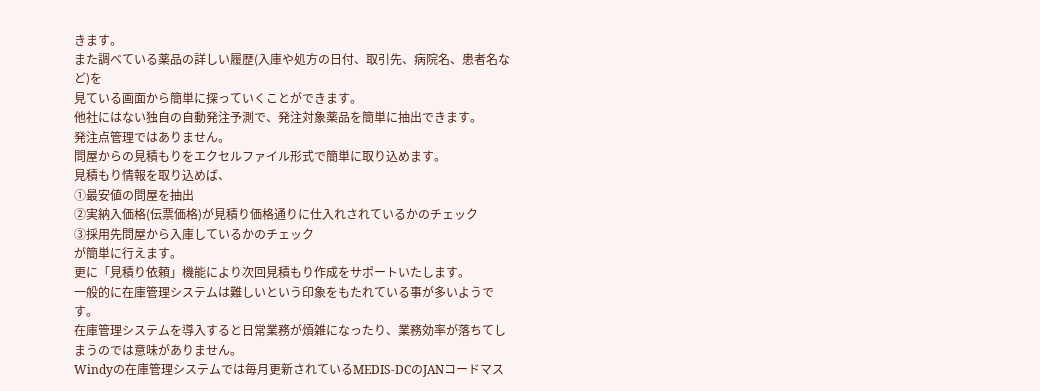きます。
また調べている薬品の詳しい履歴(入庫や処方の日付、取引先、病院名、患者名など)を
見ている画面から簡単に探っていくことができます。
他社にはない独自の自動発注予測で、発注対象薬品を簡単に抽出できます。
発注点管理ではありません。
問屋からの見積もりをエクセルファイル形式で簡単に取り込めます。
見積もり情報を取り込めば、
①最安値の問屋を抽出
②実納入価格(伝票価格)が見積り価格通りに仕入れされているかのチェック
③採用先問屋から入庫しているかのチェック
が簡単に行えます。
更に「見積り依頼」機能により次回見積もり作成をサポートいたします。
一般的に在庫管理システムは難しいという印象をもたれている事が多いようです。
在庫管理システムを導入すると日常業務が煩雑になったり、業務効率が落ちてしまうのでは意味がありません。
Windyの在庫管理システムでは毎月更新されているMEDIS-DCのJANコードマス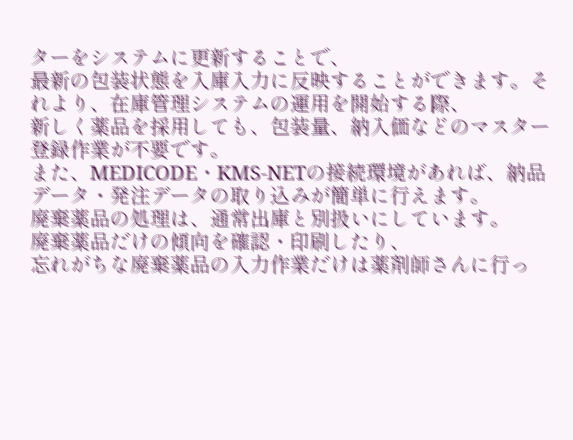ターをシステムに更新することで、
最新の包装状態を入庫入力に反映することができます。それより、在庫管理システムの運用を開始する際、
新しく薬品を採用しても、包装量、納入価などのマスター登録作業が不要です。
また、MEDICODE・KMS-NETの接続環境があれば、納品データ・発注データの取り込みが簡単に行えます。
廃棄薬品の処理は、通常出庫と別扱いにしています。
廃棄薬品だけの傾向を確認・印刷したり、
忘れがちな廃棄薬品の入力作業だけは薬剤師さんに行っ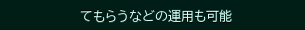てもらうなどの運用も可能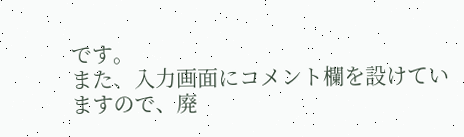です。
また、入力画面にコメント欄を設けていますので、廃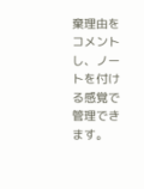棄理由をコメントし、ノートを付ける感覚で管理できます。